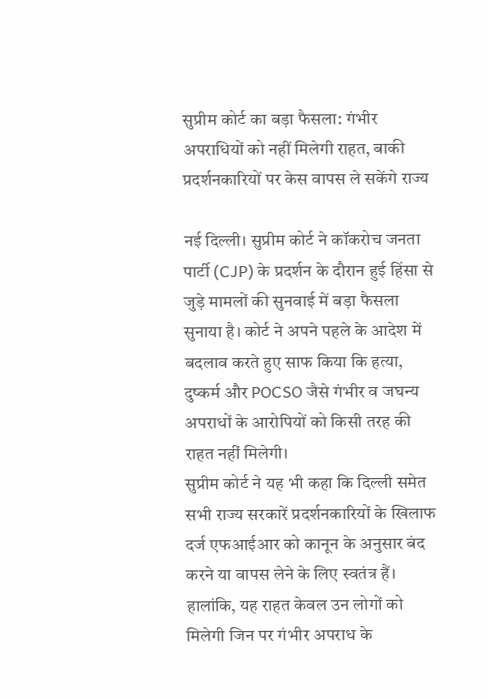सुप्रीम कोर्ट का बड़ा फैसला: गंभीर अपराधियों को नहीं मिलेगी राहत, बाकी प्रदर्शनकारियों पर केस वापस ले सकेंगे राज्य

नई दिल्ली। सुप्रीम कोर्ट ने कॉकरोच जनता पार्टी (CJP) के प्रदर्शन के दौरान हुई हिंसा से जुड़े मामलों की सुनवाई में बड़ा फैसला सुनाया है। कोर्ट ने अपने पहले के आदेश में बदलाव करते हुए साफ किया कि हत्या, दुष्कर्म और POCSO जैसे गंभीर व जघन्य अपराधों के आरोपियों को किसी तरह की राहत नहीं मिलेगी।
सुप्रीम कोर्ट ने यह भी कहा कि दिल्ली समेत सभी राज्य सरकारें प्रदर्शनकारियों के खिलाफ दर्ज एफआईआर को कानून के अनुसार बंद करने या वापस लेने के लिए स्वतंत्र हैं। हालांकि, यह राहत केवल उन लोगों को मिलेगी जिन पर गंभीर अपराध के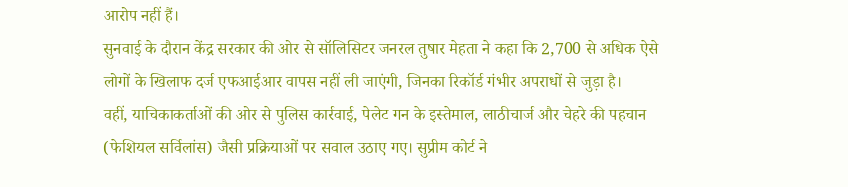आरोप नहीं हैं।
सुनवाई के दौरान केंद्र सरकार की ओर से सॉलिसिटर जनरल तुषार मेहता ने कहा कि 2,700 से अधिक ऐसे लोगों के खिलाफ दर्ज एफआईआर वापस नहीं ली जाएंगी, जिनका रिकॉर्ड गंभीर अपराधों से जुड़ा है।
वहीं, याचिकाकर्ताओं की ओर से पुलिस कार्रवाई, पेलेट गन के इस्तेमाल, लाठीचार्ज और चेहरे की पहचान (फेशियल सर्विलांस) जैसी प्रक्रियाओं पर सवाल उठाए गए। सुप्रीम कोर्ट ने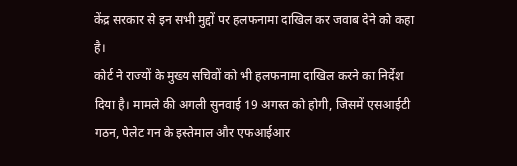केंद्र सरकार से इन सभी मुद्दों पर हलफनामा दाखिल कर जवाब देने को कहा है।
कोर्ट ने राज्यों के मुख्य सचिवों को भी हलफनामा दाखिल करने का निर्देश दिया है। मामले की अगली सुनवाई 19 अगस्त को होगी, जिसमें एसआईटी गठन, पेलेट गन के इस्तेमाल और एफआईआर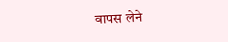वापस लेने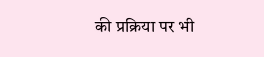की प्रक्रिया पर भी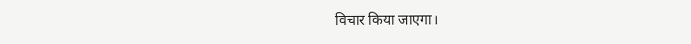विचार किया जाएगा।